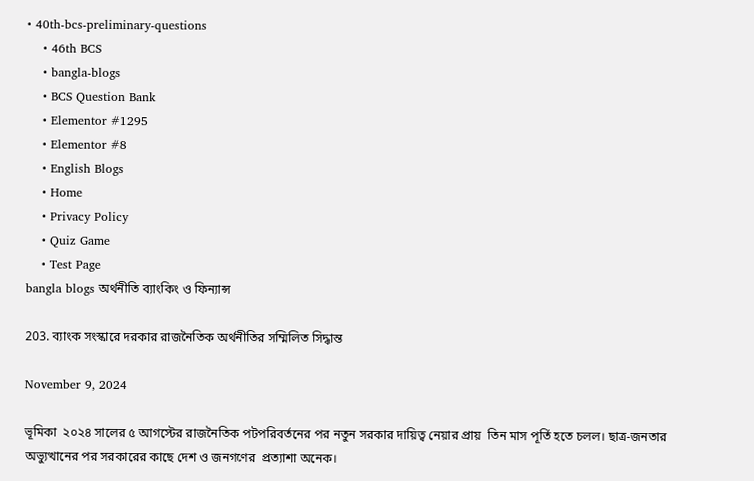• 40th-bcs-preliminary-questions
    • 46th BCS
    • bangla-blogs
    • BCS Question Bank
    • Elementor #1295
    • Elementor #8
    • English Blogs
    • Home
    • Privacy Policy
    • Quiz Game
    • Test Page
bangla blogs অর্থনীতি ব্যাংকিং ও ফিন্যান্স

203. ব্যাংক সংস্কারে দরকার রাজনৈতিক অর্থনীতির সম্মিলিত সিদ্ধান্ত

November 9, 2024

ভূমিকা  ২০২৪ সালের ৫ আগস্টের রাজনৈতিক পটপরিবর্তনের পর নতুন সরকার দায়িত্ব নেয়ার প্রায়  তিন মাস পূর্তি হতে চলল। ছাত্র-জনতার অভ্যুত্থানের পর সরকারের কাছে দেশ ও জনগণের  প্রত্যাশা অনেক।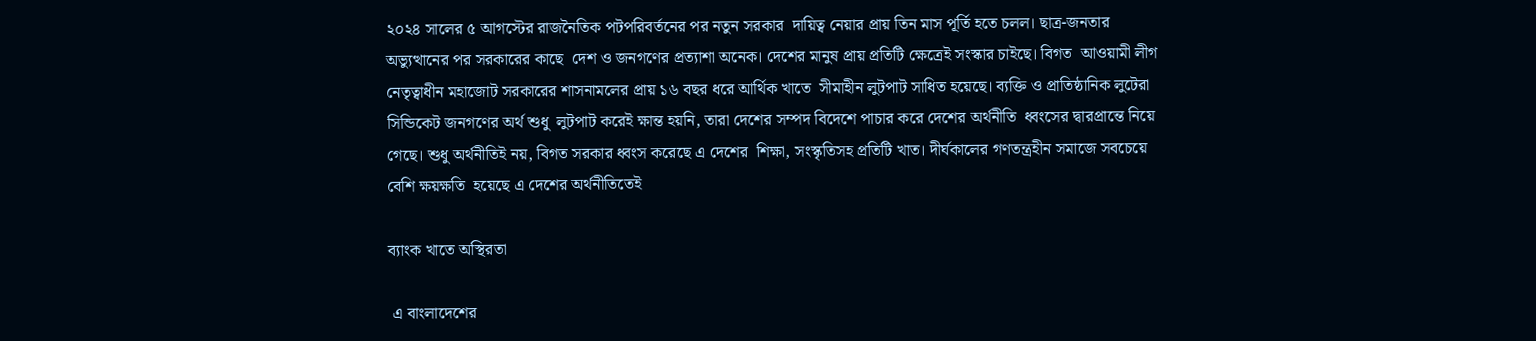২০২৪ সালের ৫ আগস্টের রাজনৈতিক পটপরিবর্তনের পর নতুন সরকার  দায়িত্ব নেয়ার প্রায় তিন মাস পূর্তি হতে চলল। ছাত্র-জনতার অভ্যুত্থানের পর সরকারের কাছে  দেশ ও জনগণের প্রত্যাশা অনেক। দেশের মানুষ প্রায় প্রতিটি ক্ষেত্রেই সংস্কার চাইছে। বিগত  আওয়ামী লীগ নেতৃত্বাধীন মহাজোট সরকারের শাসনামলের প্রায় ১৬ বছর ধরে আর্থিক খাতে  সীমাহীন লুটপাট সাধিত হয়েছে। ব্যক্তি ও প্রাতিষ্ঠানিক লুটেরা সিন্ডিকেট জনগণের অর্থ শুধু  লুটপাট করেই ক্ষান্ত হয়নি, তারা দেশের সম্পদ বিদেশে পাচার করে দেশের অর্থনীতি  ধ্বংসের দ্বারপ্রান্তে নিয়ে গেছে। শুধু অর্থনীতিই নয়, বিগত সরকার ধ্বংস করেছে এ দেশের  শিক্ষা, সংস্কৃতিসহ প্রতিটি খাত। দীর্ঘকালের গণতন্ত্রহীন সমাজে সবচেয়ে বেশি ক্ষয়ক্ষতি  হয়েছে এ দেশের অর্থনীতিতেই

ব্যাংক খাতে অস্থিরতা

 এ বাংলাদেশের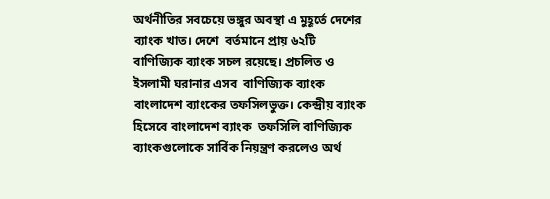অর্থনীতির সবচেয়ে ভঙ্গুর অবস্থা এ মুহূর্তে দেশের ব্যাংক খাত। দেশে  বর্তমানে প্রায় ৬২টি বাণিজ্যিক ব্যাংক সচল রয়েছে। প্রচলিত ও ইসলামী ঘরানার এসব  বাণিজ্যিক ব্যাংক বাংলাদেশ ব্যাংকের তফসিলভুক্ত। কেন্দ্রীয় ব্যাংক হিসেবে বাংলাদেশ ব্যাংক  তফসিলি বাণিজ্যিক ব্যাংকগুলোকে সার্বিক নিয়ন্ত্রণ করলেও অর্থ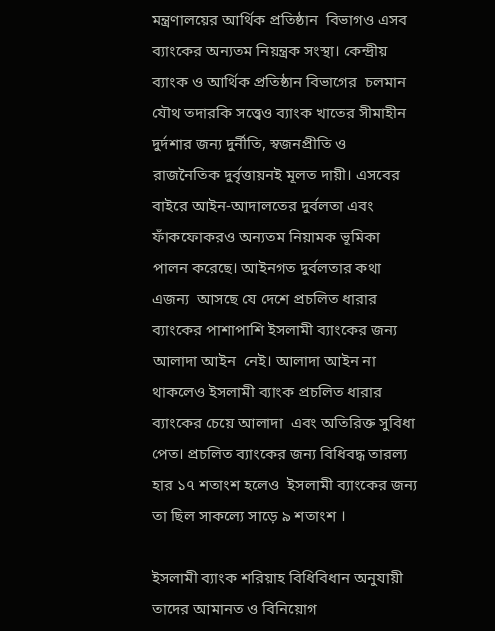মন্ত্রণালয়ের আর্থিক প্রতিষ্ঠান  বিভাগও এসব ব্যাংকের অন্যতম নিয়ন্ত্রক সংস্থা। কেন্দ্রীয় ব্যাংক ও আর্থিক প্রতিষ্ঠান বিভাগের  চলমান যৌথ তদারকি সত্ত্বেও ব্যাংক খাতের সীমাহীন দুর্দশার জন্য দুর্নীতি, স্বজনপ্রীতি ও  রাজনৈতিক দুর্বৃত্তায়নই মূলত দায়ী। এসবের বাইরে আইন-আদালতের দুর্বলতা এবং  ফাঁকফোকরও অন্যতম নিয়ামক ভূমিকা পালন করেছে। আইনগত দুর্বলতার কথা এজন্য  আসছে যে দেশে প্রচলিত ধারার ব্যাংকের পাশাপাশি ইসলামী ব্যাংকের জন্য আলাদা আইন  নেই। আলাদা আইন না থাকলেও ইসলামী ব্যাংক প্রচলিত ধারার ব্যাংকের চেয়ে আলাদা  এবং অতিরিক্ত সুবিধা পেত। প্রচলিত ব্যাংকের জন্য বিধিবদ্ধ তারল্য হার ১৭ শতাংশ হলেও  ইসলামী ব্যাংকের জন্য তা ছিল সাকল্যে সাড়ে ৯ শতাংশ ।

ইসলামী ব্যাংক শরিয়াহ বিধিবিধান অনুযায়ী তাদের আমানত ও বিনিয়োগ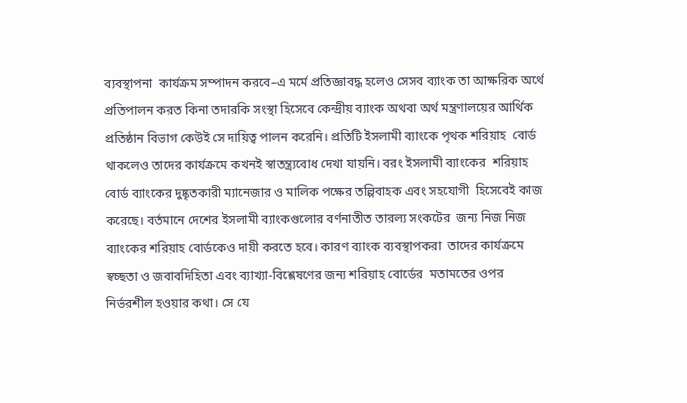ব্যবস্থাপনা  কার্যক্রম সম্পাদন করবে–এ মর্মে প্রতিজ্ঞাবদ্ধ হলেও সেসব ব্যাংক তা আক্ষরিক অর্থে  প্রতিপালন করত কিনা তদারকি সংস্থা হিসেবে কেন্দ্রীয় ব্যাংক অথবা অর্থ মন্ত্রণালয়ের আর্থিক  প্রতিষ্ঠান বিভাগ কেউই সে দায়িত্ব পালন করেনি। প্রতিটি ইসলামী ব্যাংকে পৃথক শরিয়াহ  বোর্ড থাকলেও তাদের কার্যক্রমে কখনই স্বাতন্ত্র্যবোধ দেখা যায়নি। বরং ইসলামী ব্যাংকের  শরিয়াহ বোর্ড ব্যাংকের দুষ্কৃতকারী ম্যানেজার ও মালিক পক্ষের তল্পিবাহক এবং সহযোগী  হিসেবেই কাজ করেছে। বর্তমানে দেশের ইসলামী ব্যাংকগুলোর বর্ণনাতীত তারল্য সংকটের  জন্য নিজ নিজ ব্যাংকের শরিয়াহ বোর্ডকেও দায়ী করতে হবে। কারণ ব্যাংক ব্যবস্থাপকরা  তাদের কার্যক্রমে স্বচ্ছতা ও জবাবদিহিতা এবং ব্যাখ্যা-বিশ্লেষণের জন্য শরিয়াহ বোর্ডের  মতামতের ওপর নির্ভরশীল হওয়ার কথা। সে যে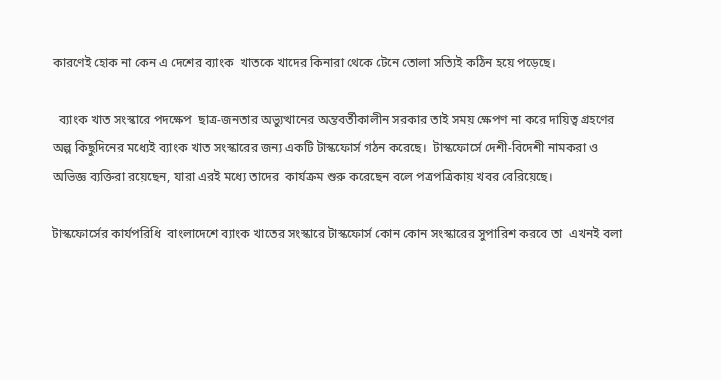কারণেই হোক না কেন এ দেশের ব্যাংক  খাতকে খাদের কিনারা থেকে টেনে তোলা সত্যিই কঠিন হয়ে পড়েছে।

  ব্যাংক খাত সংস্কারে পদক্ষেপ  ছাত্র-জনতার অভ্যুত্থানের অন্তবর্তীকালীন সরকার তাই সময় ক্ষেপণ না করে দায়িত্ব গ্রহণের  অল্প কিছুদিনের মধ্যেই ব্যাংক খাত সংস্কারের জন্য একটি টাস্কফোর্স গঠন করেছে।  টাস্কফোর্সে দেশী-বিদেশী নামকরা ও অভিজ্ঞ ব্যক্তিরা রয়েছেন, যারা এরই মধ্যে তাদের  কার্যক্রম শুরু করেছেন বলে পত্রপত্রিকায় খবর বেরিয়েছে।

টাস্কফোর্সের কার্যপরিধি  বাংলাদেশে ব্যাংক খাতের সংস্কারে টাস্কফোর্স কোন কোন সংস্কারের সুপারিশ করবে তা  এখনই বলা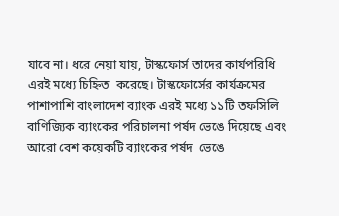যাবে না। ধরে নেয়া যায়, টাস্কফোর্স তাদের কার্যপরিধি এরই মধ্যে চিহ্নিত  করেছে। টাস্কফোর্সের কার্যক্রমের পাশাপাশি বাংলাদেশ ব্যাংক এরই মধ্যে ১১টি তফসিলি  বাণিজ্যিক ব্যাংকের পরিচালনা পর্ষদ ভেঙে দিয়েছে এবং আরো বেশ কয়েকটি ব্যাংকের পর্ষদ  ভেঙে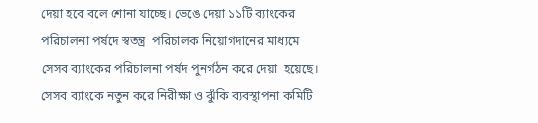দেয়া হবে বলে শোনা যাচ্ছে। ভেঙে দেয়া ১১টি ব্যাংকের পরিচালনা পর্ষদে স্বতন্ত্র  পরিচালক নিয়োগদানের মাধ্যমে সেসব ব্যাংকের পরিচালনা পর্ষদ পুনর্গঠন করে দেয়া  হয়েছে। সেসব ব্যাংকে নতুন করে নিরীক্ষা ও ঝুঁকি ব্যবস্থাপনা কমিটি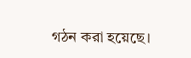গঠন করা হয়েছে।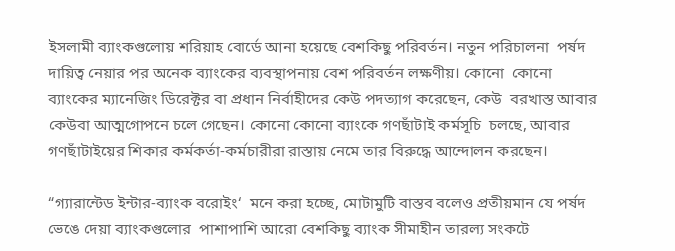ইসলামী ব্যাংকগুলোয় শরিয়াহ বোর্ডে আনা হয়েছে বেশকিছু পরিবর্তন। নতুন পরিচালনা  পর্ষদ দায়িত্ব নেয়ার পর অনেক ব্যাংকের ব্যবস্থাপনায় বেশ পরিবর্তন লক্ষণীয়। কোনো  কোনো ব্যাংকের ম্যানেজিং ডিরেক্টর বা প্রধান নির্বাহীদের কেউ পদত্যাগ করেছেন, কেউ  বরখাস্ত আবার কেউবা আত্মগোপনে চলে গেছেন। কোনো কোনো ব্যাংকে গণছাঁটাই কর্মসূচি  চলছে, আবার গণছাঁটাইয়ের শিকার কর্মকর্তা-কর্মচারীরা রাস্তায় নেমে তার বিরুদ্ধে আন্দোলন করছেন।

“গ্যারান্টেড ইন্টার-ব্যাংক বরোইং‘  মনে করা হচ্ছে, মোটামুটি বাস্তব বলেও প্রতীয়মান যে পর্ষদ ভেঙে দেয়া ব্যাংকগুলোর  পাশাপাশি আরো বেশকিছু ব্যাংক সীমাহীন তারল্য সংকটে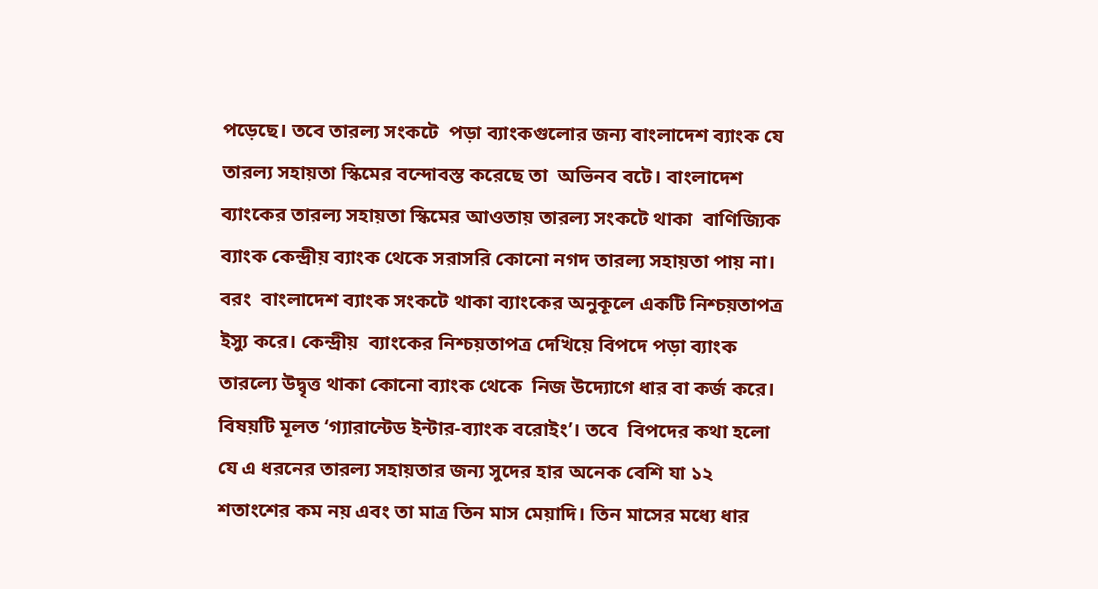পড়েছে। তবে তারল্য সংকটে  পড়া ব্যাংকগুলোর জন্য বাংলাদেশ ব্যাংক যে তারল্য সহায়তা স্কিমের বন্দোবস্ত করেছে তা  অভিনব বটে। বাংলাদেশ ব্যাংকের তারল্য সহায়তা স্কিমের আওতায় তারল্য সংকটে থাকা  বাণিজ্যিক ব্যাংক কেন্দ্রীয় ব্যাংক থেকে সরাসরি কোনো নগদ তারল্য সহায়তা পায় না। বরং  বাংলাদেশ ব্যাংক সংকটে থাকা ব্যাংকের অনুকূলে একটি নিশ্চয়তাপত্র ইস্যু করে। কেন্দ্রীয়  ব্যাংকের নিশ্চয়তাপত্র দেখিয়ে বিপদে পড়া ব্যাংক তারল্যে উদ্বৃত্ত থাকা কোনো ব্যাংক থেকে  নিজ উদ্যোগে ধার বা কর্জ করে। বিষয়টি মূলত ‘গ্যারান্টেড ইন্টার-ব্যাংক বরোইং’। তবে  বিপদের কথা হলো যে এ ধরনের তারল্য সহায়তার জন্য সুদের হার অনেক বেশি যা ১২  শতাংশের কম নয় এবং তা মাত্র তিন মাস মেয়াদি। তিন মাসের মধ্যে ধার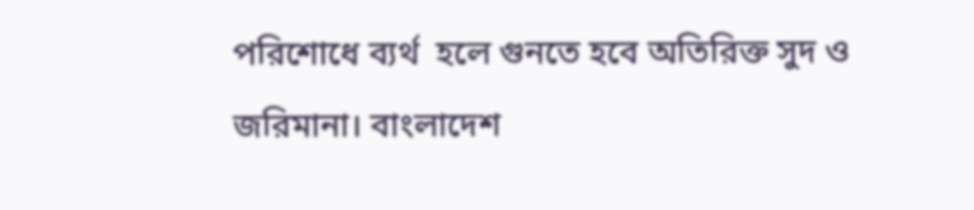পরিশোধে ব্যর্থ  হলে গুনতে হবে অতিরিক্ত সুদ ও জরিমানা। বাংলাদেশ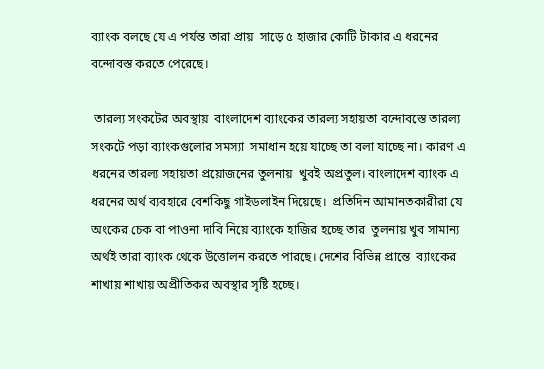ব্যাংক বলছে যে এ পর্যন্ত তারা প্রায়  সাড়ে ৫ হাজার কোটি টাকার এ ধরনের বন্দোবস্ত করতে পেরেছে।

 তারল্য সংকটের অবস্থায়  বাংলাদেশ ব্যাংকের তারল্য সহায়তা বন্দোবস্তে তারল্য সংকটে পড়া ব্যাংকগুলোর সমস্যা  সমাধান হয়ে যাচ্ছে তা বলা যাচ্ছে না। কারণ এ ধরনের তারল্য সহায়তা প্রয়োজনের তুলনায়  খুবই অপ্রতুল। বাংলাদেশ ব্যাংক এ ধরনের অর্থ ব্যবহারে বেশকিছু গাইডলাইন দিয়েছে।  প্রতিদিন আমানতকারীরা যে অংকের চেক বা পাওনা দাবি নিয়ে ব্যাংকে হাজির হচ্ছে তার  তুলনায় খুব সামান্য অর্থই তারা ব্যাংক থেকে উত্তোলন করতে পারছে। দেশের বিভিন্ন প্রান্তে  ব্যাংকের শাখায় শাখায় অপ্রীতিকর অবস্থার সৃষ্টি হচ্ছে।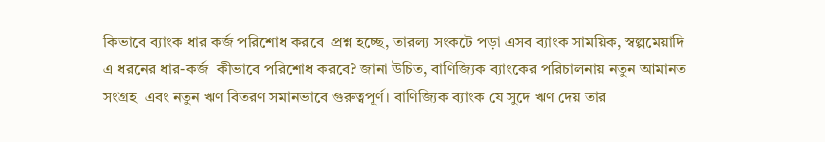কিভাবে ব্যাংক ধার কর্জ পরিশোধ করবে  প্রশ্ন হচ্ছে, তারল্য সংকটে পড়া এসব ব্যাংক সাময়িক, স্বল্পমেয়াদি এ ধরনের ধার-কর্জ  কীভাবে পরিশোধ করবে? জানা উচিত, বাণিজ্যিক ব্যাংকের পরিচালনায় নতুন আমানত সংগ্রহ  এবং নতুন ঋণ বিতরণ সমানভাবে গুরুত্বপূর্ণ। বাণিজ্যিক ব্যাংক যে সুদে ঋণ দেয় তার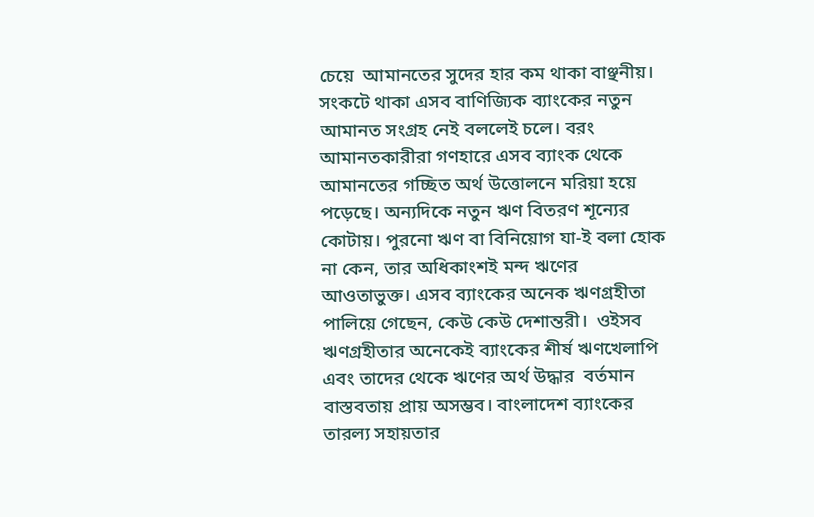চেয়ে  আমানতের সুদের হার কম থাকা বাঞ্ছনীয়। সংকটে থাকা এসব বাণিজ্যিক ব্যাংকের নতুন  আমানত সংগ্রহ নেই বললেই চলে। বরং আমানতকারীরা গণহারে এসব ব্যাংক থেকে  আমানতের গচ্ছিত অর্থ উত্তোলনে মরিয়া হয়ে পড়েছে। অন্যদিকে নতুন ঋণ বিতরণ শূন্যের  কোটায়। পুরনো ঋণ বা বিনিয়োগ যা-ই বলা হোক না কেন, তার অধিকাংশই মন্দ ঋণের  আওতাভুক্ত। এসব ব্যাংকের অনেক ঋণগ্রহীতা পালিয়ে গেছেন, কেউ কেউ দেশান্তরী।  ওইসব ঋণগ্রহীতার অনেকেই ব্যাংকের শীর্ষ ঋণখেলাপি এবং তাদের থেকে ঋণের অর্থ উদ্ধার  বর্তমান বাস্তবতায় প্রায় অসম্ভব। বাংলাদেশ ব্যাংকের তারল্য সহায়তার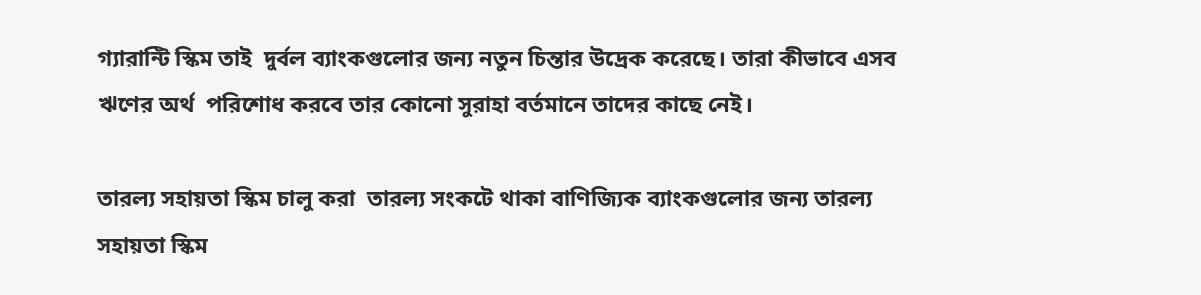গ্যারান্টি স্কিম তাই  দুর্বল ব্যাংকগুলোর জন্য নতুন চিন্তার উদ্রেক করেছে। তারা কীভাবে এসব ঋণের অর্থ  পরিশোধ করবে তার কোনো সুরাহা বর্তমানে তাদের কাছে নেই।

তারল্য সহায়তা স্কিম চালু করা  তারল্য সংকটে থাকা বাণিজ্যিক ব্যাংকগুলোর জন্য তারল্য সহায়তা স্কিম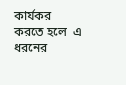কার্যকর করতে হলে  এ ধরনের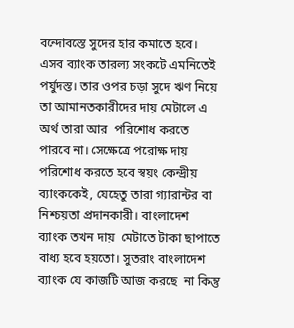বন্দোবস্তে সুদের হার কমাতে হবে। এসব ব্যাংক তারল্য সংকটে এমনিতেই  পর্যুদস্ত। তার ওপর চড়া সুদে ঋণ নিয়ে তা আমানতকারীদের দায় মেটালে এ অর্থ তারা আর  পরিশোধ করতে পারবে না। সেক্ষেত্রে পরোক্ষ দায় পরিশোধ করতে হবে স্বয়ং কেন্দ্রীয়  ব্যাংককেই, যেহেতু তারা গ্যারান্টর বা নিশ্চয়তা প্রদানকারী। বাংলাদেশ ব্যাংক তখন দায়  মেটাতে টাকা ছাপাতে বাধ্য হবে হয়তো। সুতরাং বাংলাদেশ ব্যাংক যে কাজটি আজ করছে  না কিন্তু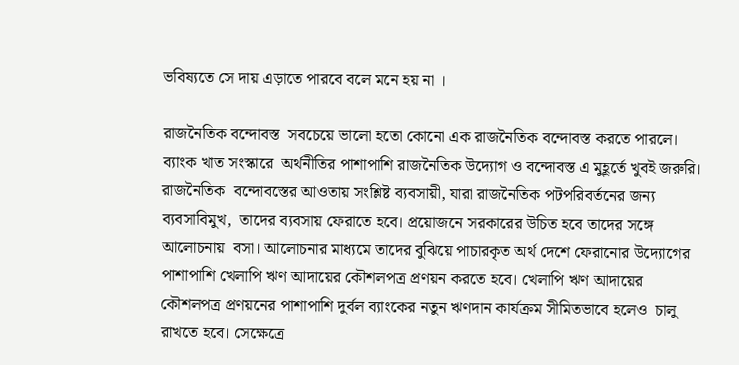ভবিষ্যতে সে দায় এড়াতে পারবে বলে মনে হয় না ।

রাজনৈতিক বন্দোবস্ত  সবচেয়ে ভালো হতো কোনো এক রাজনৈতিক বন্দোবস্ত করতে পারলে। ব্যাংক খাত সংস্কারে  অর্থনীতির পাশাপাশি রাজনৈতিক উদ্যোগ ও বন্দোবস্ত এ মুহূর্তে খুবই জরুরি। রাজনৈতিক  বন্দোবস্তের আওতায় সংশ্লিষ্ট ব্যবসায়ী, যারা রাজনৈতিক পটপরিবর্তনের জন্য ব্যবসাবিমুখ,  তাদের ব্যবসায় ফেরাতে হবে। প্রয়োজনে সরকারের উচিত হবে তাদের সঙ্গে আলোচনায়  বসা। আলোচনার মাধ্যমে তাদের বুঝিয়ে পাচারকৃত অর্থ দেশে ফেরানোর উদ্যোগের  পাশাপাশি খেলাপি ঋণ আদায়ের কৌশলপত্র প্রণয়ন করতে হবে। খেলাপি ঋণ আদায়ের  কৌশলপত্র প্রণয়নের পাশাপাশি দুর্বল ব্যাংকের নতুন ঋণদান কার্যক্রম সীমিতভাবে হলেও  চালু রাখতে হবে। সেক্ষেত্রে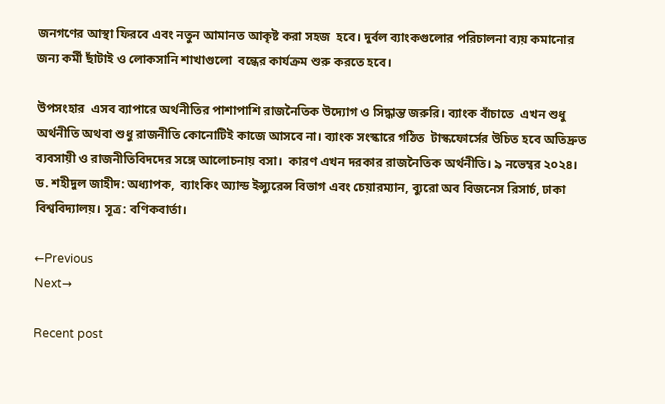জনগণের আস্থা ফিরবে এবং নতুন আমানত আকৃষ্ট করা সহজ  হবে। দুর্বল ব্যাংকগুলোর পরিচালনা ব্যয় কমানোর জন্য কর্মী ছাঁটাই ও লোকসানি শাখাগুলো  বন্ধের কার্যক্রম শুরু করতে হবে।

উপসংহার  এসব ব্যাপারে অর্থনীতির পাশাপাশি রাজনৈতিক উদ্যোগ ও সিদ্ধান্ত জরুরি। ব্যাংক বাঁচাতে  এখন শুধু অর্থনীতি অথবা শুধু রাজনীতি কোনোটিই কাজে আসবে না। ব্যাংক সংস্কারে গঠিত  টাস্কফোর্সের উচিত হবে অতিদ্রুত ব্যবসায়ী ও রাজনীতিবিদদের সঙ্গে আলোচনায় বসা।  কারণ এখন দরকার রাজনৈতিক অর্থনীতি। ৯ নভেম্বর ২০২৪। ড. শহীদুল জাহীদ: অধ্যাপক,  ব্যাংকিং অ্যান্ড ইন্স্যুরেন্স বিভাগ এবং চেয়ারম্যান, ব্যুরো অব বিজনেস রিসার্চ, ঢাকা  বিশ্ববিদ্যালয়। সূত্র: বণিকবার্তা।

←Previous
Next→

Recent post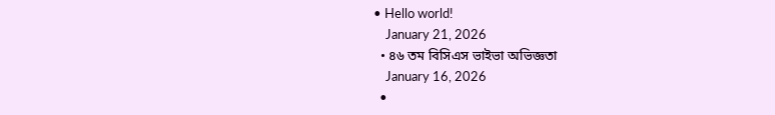• Hello world!
    January 21, 2026
  • ৪৬ তম বিসিএস ভাইভা অভিজ্ঞতা
    January 16, 2026
  •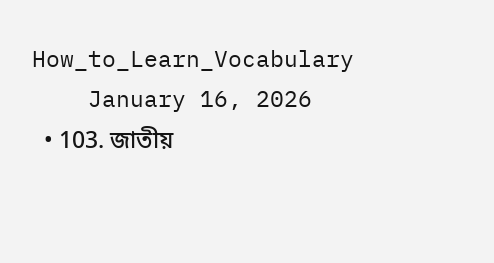How_to_Learn_Vocabulary
    January 16, 2026
  • 103. জাতীয়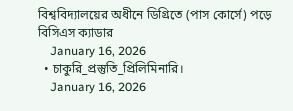বিশ্ববিদ্যালয়ের অধীনে ডিগ্রিতে (পাস কোর্সে) পড়ে বিসিএস ক্যাডার
    January 16, 2026
  • চাকুরি_প্রস্তুতি_প্রিলিমিনারি।
    January 16, 2026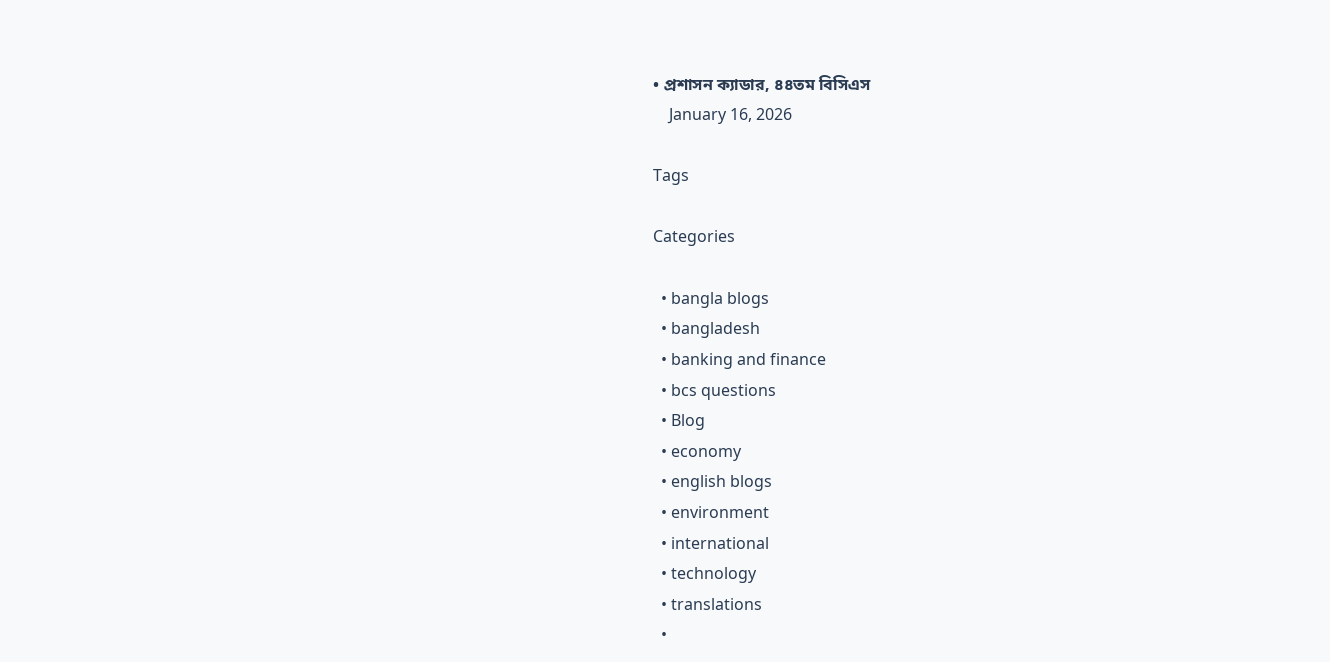• প্রশাসন ক্যাডার, ৪৪তম বিসিএস
    January 16, 2026

Tags

Categories

  • bangla blogs
  • bangladesh
  • banking and finance
  • bcs questions
  • Blog
  • economy
  • english blogs
  • environment
  • international
  • technology
  • translations
  •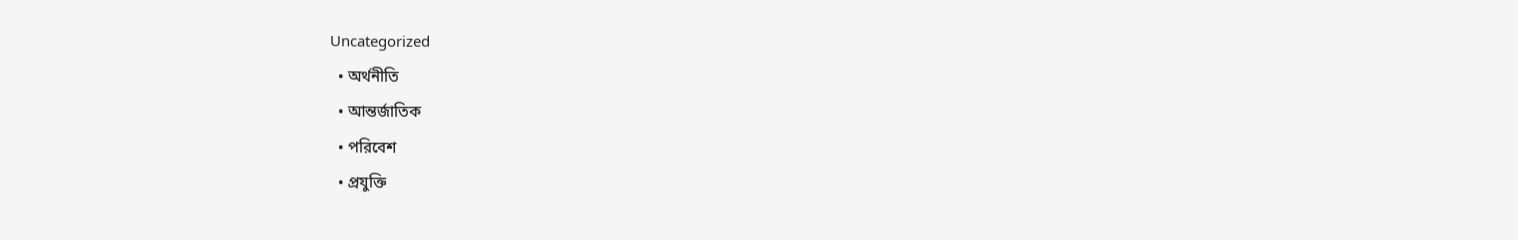Uncategorized
  • অর্থনীতি
  • আন্তর্জাতিক
  • পরিবেশ
  • প্রযুক্তি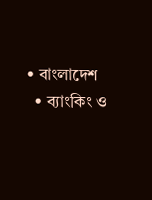• বাংলাদেশ
  • ব্যাংকিং ও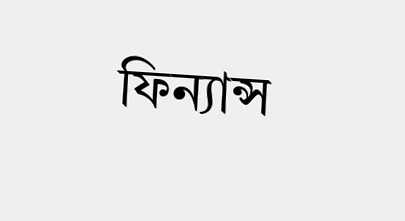ফিন্যান্স